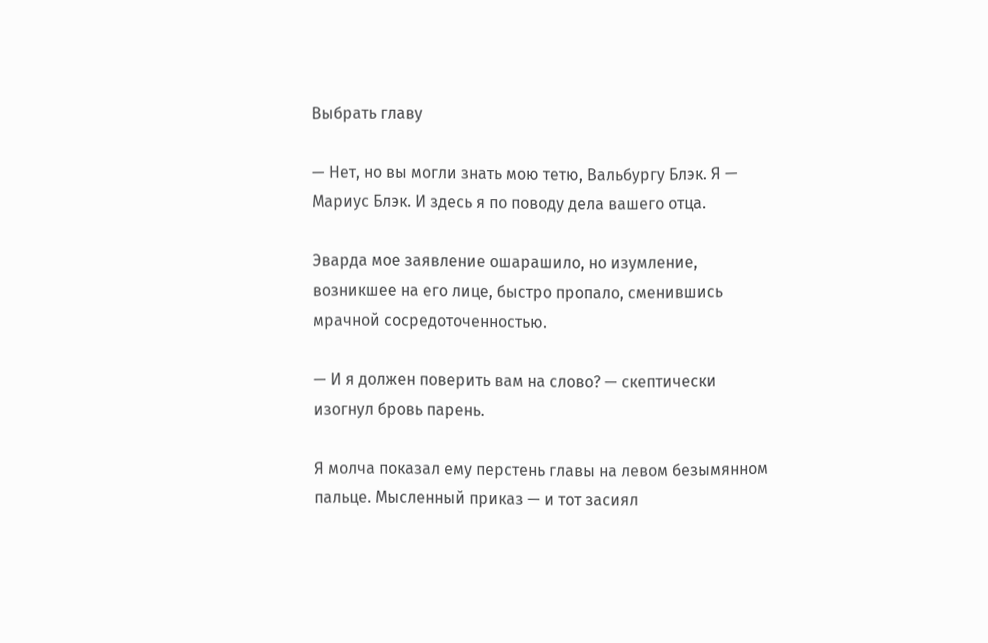Выбрать главу

— Нет, но вы могли знать мою тетю, Вальбургу Блэк. Я — Мариус Блэк. И здесь я по поводу дела вашего отца.

Эварда мое заявление ошарашило, но изумление, возникшее на его лице, быстро пропало, сменившись мрачной сосредоточенностью.

— И я должен поверить вам на слово? — скептически изогнул бровь парень.

Я молча показал ему перстень главы на левом безымянном пальце. Мысленный приказ — и тот засиял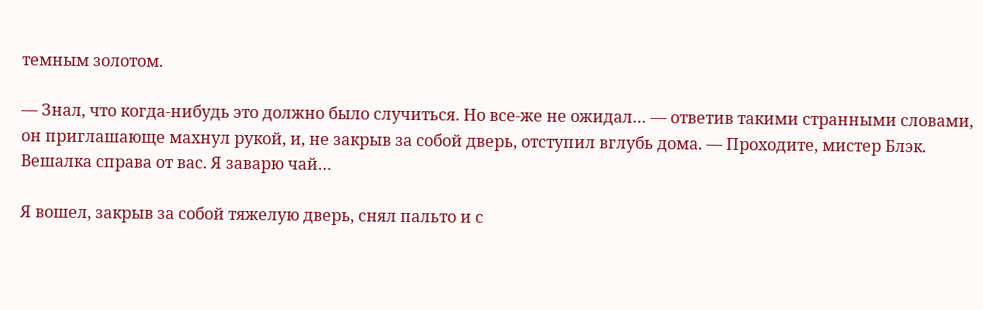темным золотом.

— Знал, что когда-нибудь это должно было случиться. Но все-же не ожидал… — ответив такими странными словами, он приглашающе махнул рукой, и, не закрыв за собой дверь, отступил вглубь дома. — Проходите, мистер Блэк. Вешалка справа от вас. Я заварю чай…

Я вошел, закрыв за собой тяжелую дверь, снял пальто и с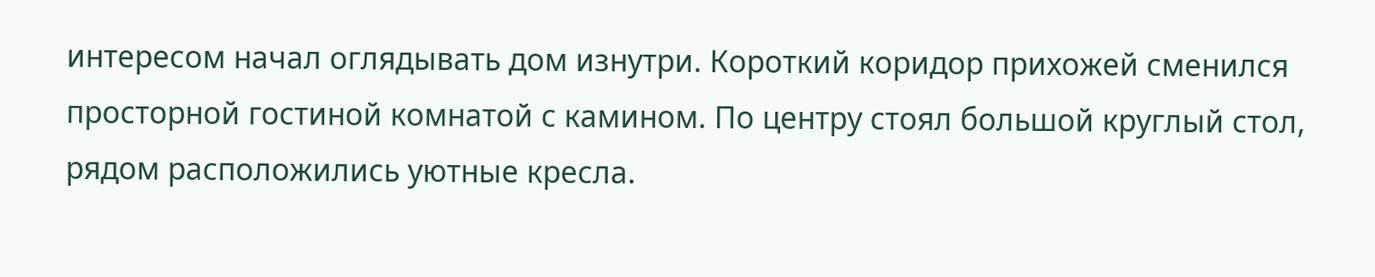интересом начал оглядывать дом изнутри. Короткий коридор прихожей сменился просторной гостиной комнатой с камином. По центру стоял большой круглый стол, рядом расположились уютные кресла.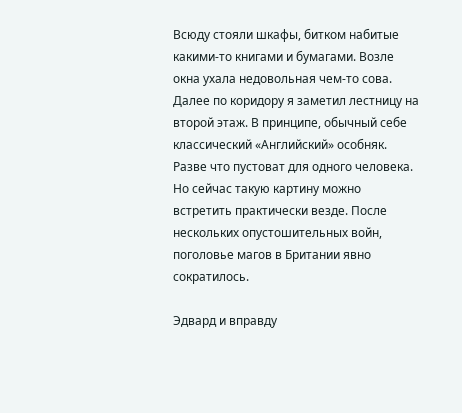Всюду стояли шкафы, битком набитые какими-то книгами и бумагами. Возле окна ухала недовольная чем-то сова. Далее по коридору я заметил лестницу на второй этаж. В принципе, обычный себе классический «Английский» особняк. Разве что пустоват для одного человека. Но сейчас такую картину можно встретить практически везде. После нескольких опустошительных войн, поголовье магов в Британии явно сократилось.

Эдвард и вправду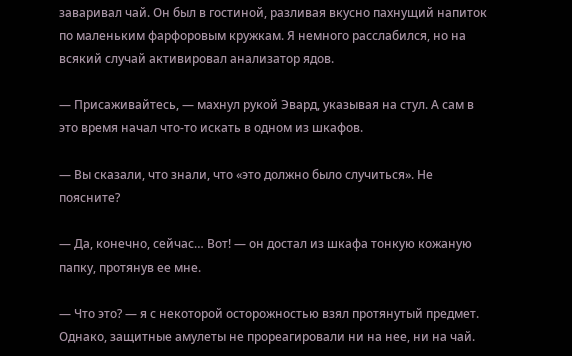заваривал чай. Он был в гостиной, разливая вкусно пахнущий напиток по маленьким фарфоровым кружкам. Я немного расслабился, но на всякий случай активировал анализатор ядов.

— Присаживайтесь, — махнул рукой Эвард, указывая на стул. А сам в это время начал что-то искать в одном из шкафов.

— Вы сказали, что знали, что «это должно было случиться». Не поясните?

— Да, конечно, сейчас… Вот! — он достал из шкафа тонкую кожаную папку, протянув ее мне.

— Что это? — я с некоторой осторожностью взял протянутый предмет. Однако, защитные амулеты не прореагировали ни на нее, ни на чай.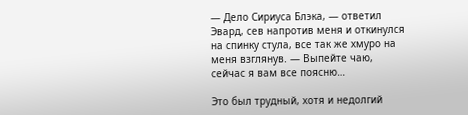— Дело Сириуса Блэка, — ответил Эвард, сев напротив меня и откинулся на спинку стула, все так же хмуро на меня взглянув. — Выпейте чаю, сейчас я вам все поясню…

Это был трудный, хотя и недолгий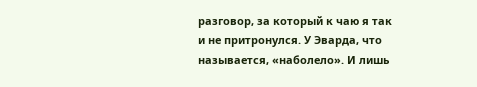разговор, за который к чаю я так и не притронулся. У Эварда, что называется, «наболело». И лишь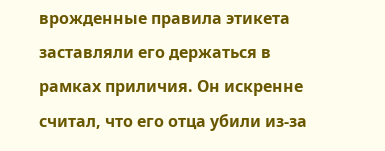врожденные правила этикета заставляли его держаться в рамках приличия. Он искренне считал, что его отца убили из-за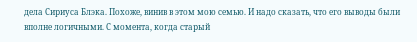дела Сириуса Блэка. Похоже, винив в этом мою семью. И надо сказать, что его выводы были вполне логичными. С момента, когда старый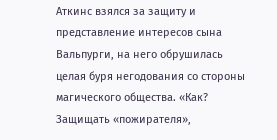Аткинс взялся за защиту и представление интересов сына Вальпурги, на него обрушилась целая буря негодования со стороны магического общества. «Как? Защищать «пожирателя»,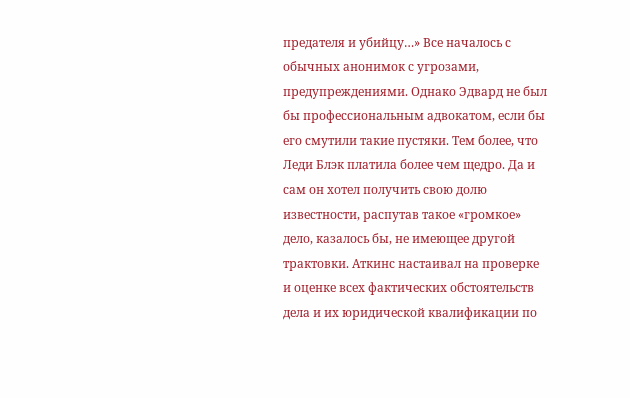предателя и убийцу…» Все началось с обычных анонимок с угрозами, предупреждениями. Однако Эдвард не был бы профессиональным адвокатом, если бы его смутили такие пустяки. Тем более, что Леди Блэк платила более чем щедро. Да и сам он хотел получить свою долю известности, распутав такое «громкое» дело, казалось бы, не имеющее другой трактовки. Аткинс настаивал на проверке и оценке всех фактических обстоятельств дела и их юридической квалификации по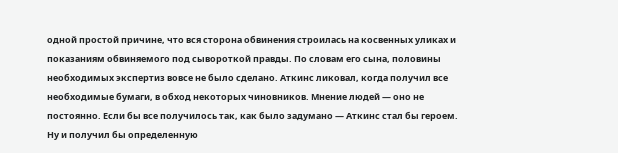одной простой причине, что вся сторона обвинения строилась на косвенных уликах и показаниям обвиняемого под сывороткой правды. По словам его сына, половины необходимых экспертиз вовсе не было сделано. Аткинс ликовал, когда получил все необходимые бумаги, в обход некоторых чиновников. Мнение людей — оно не постоянно. Если бы все получилось так, как было задумано — Аткинс стал бы героем. Ну и получил бы определенную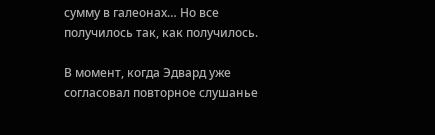сумму в галеонах… Но все получилось так, как получилось.

В момент, когда Эдвард уже согласовал повторное слушанье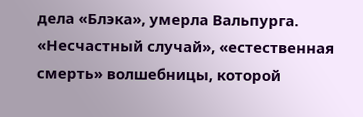дела «Блэка», умерла Вальпурга. «Несчастный случай», «естественная смерть» волшебницы, которой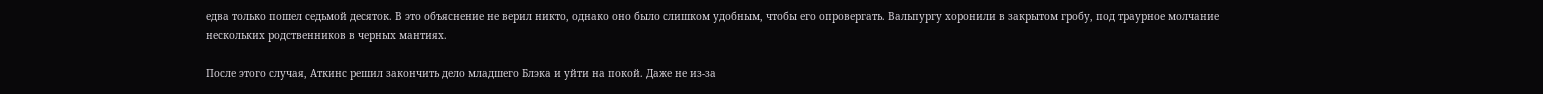едва только пошел седьмой десяток. В это объяснение не верил никто, однако оно было слишком удобным, чтобы его опровергать. Вальпургу хоронили в закрытом гробу, под траурное молчание нескольких родственников в черных мантиях.

После этого случая, Аткинс решил закончить дело младшего Блэка и уйти на покой. Даже не из-за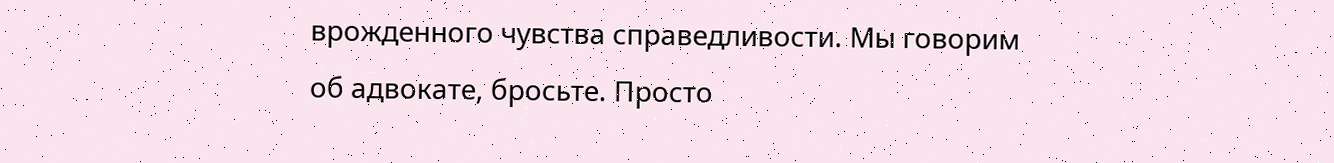врожденного чувства справедливости. Мы говорим об адвокате, бросьте. Просто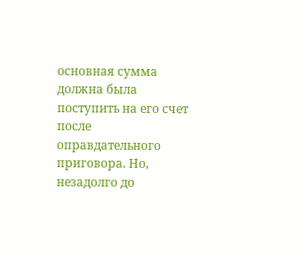основная сумма должна была поступить на его счет после оправдательного приговора. Но, незадолго до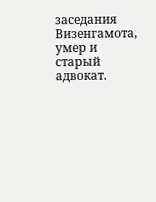заседания Визенгамота, умер и старый адвокат.